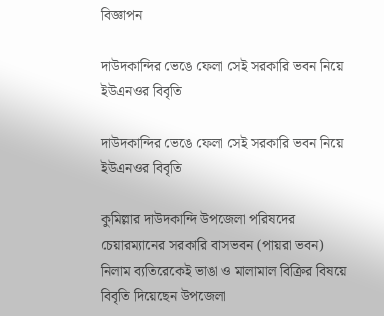বিজ্ঞাপন

দাউদকান্দির ভেঙে ফেলা সেই সরকারি ভবন নিয়ে ইউএনওর বিবৃতি

দাউদকান্দির ভেঙে ফেলা সেই সরকারি ভবন নিয়ে ইউএনওর বিবৃতি

কুমিল্লার দাউদকান্দি উপজেলা পরিষদের চেয়ারম্যানের সরকারি বাসভবন (পায়রা ভবন) নিলাম ব্যতিরেকেই ভাঙা ও মালামাল বিক্রির বিষয়ে বিবৃতি দিয়েছেন উপজেলা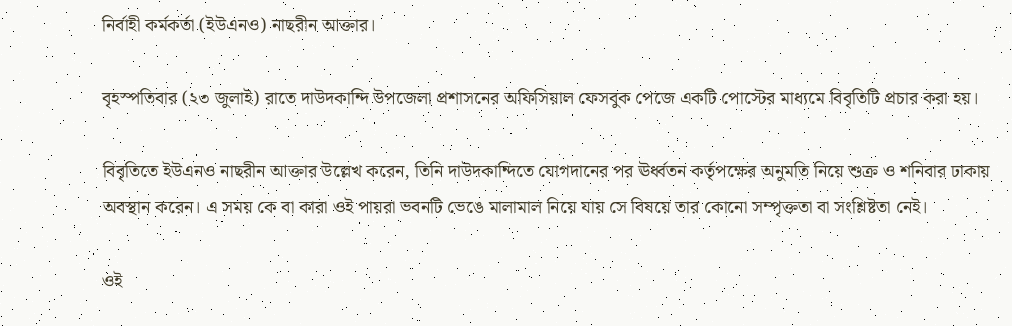নির্বাহী কর্মকর্তা (ইউএনও) নাছরীন আক্তার।

বৃহস্পতিবার (২৩ জুলাই) রাতে দাউদকান্দি উপজেলা প্রশাসনের অফিসিয়াল ফেসবুক পেজে একটি পোস্টের মাধ্যমে বিবৃতিটি প্রচার করা হয়।

বিবৃতিতে ইউএনও নাছরীন আক্তার উল্লেখ করেন, তিনি দাউদকান্দিতে যোগদানের পর ঊর্ধ্বতন কর্তৃপক্ষের অনুমতি নিয়ে শুক্র ও শনিবার ঢাকায় অবস্থান করেন। এ সময় কে বা কারা ওই পায়রা ভবনটি ভেঙে মালামাল নিয়ে যায় সে বিষয়ে তার কোনো সম্পৃক্ততা বা সংশ্লিষ্টতা নেই।

ওই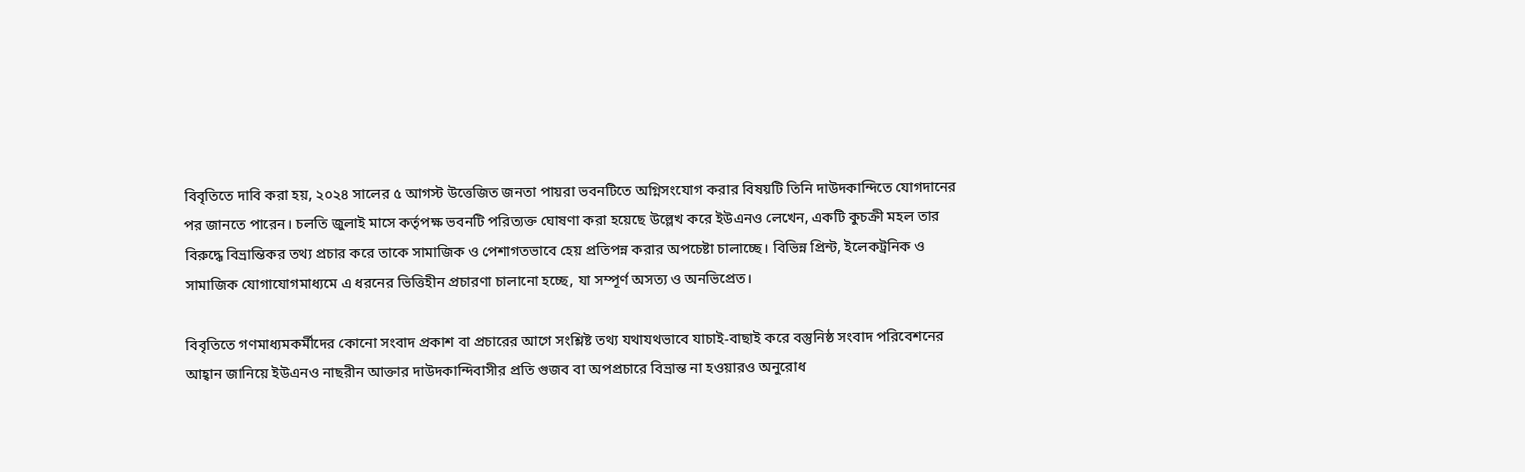বিবৃতিতে দাবি করা হয়, ২০২৪ সালের ৫ আগস্ট উত্তেজিত জনতা পায়রা ভবনটিতে অগ্নিসংযোগ করার বিষয়টি তিনি দাউদকান্দিতে যোগদানের পর জানতে পারেন। চলতি জুলাই মাসে কর্তৃপক্ষ ভবনটি পরিত্যক্ত ঘোষণা করা হয়েছে উল্লেখ করে ইউএনও লেখেন, একটি কুচক্রী মহল তার বিরুদ্ধে বিভ্রান্তিকর তথ্য প্রচার করে তাকে সামাজিক ও পেশাগতভাবে হেয় প্রতিপন্ন করার অপচেষ্টা চালাচ্ছে। বিভিন্ন প্রিন্ট, ইলেকট্রনিক ও সামাজিক যোগাযোগমাধ্যমে এ ধরনের ভিত্তিহীন প্রচারণা চালানো হচ্ছে, যা সম্পূর্ণ অসত্য ও অনভিপ্রেত।

বিবৃতিতে গণমাধ্যমকর্মীদের কোনো সংবাদ প্রকাশ বা প্রচারের আগে সংশ্লিষ্ট তথ্য যথাযথভাবে যাচাই-বাছাই করে বস্তুনিষ্ঠ সংবাদ পরিবেশনের আহ্বান জানিয়ে ইউএনও নাছরীন আক্তার দাউদকান্দিবাসীর প্রতি গুজব বা অপপ্রচারে বিভ্রান্ত না হওয়ারও অনুরোধ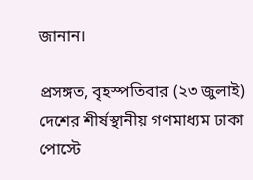জানান।

প্রসঙ্গত, বৃহস্পতিবার (২৩ জুলাই) দেশের শীর্ষস্থানীয় গণমাধ্যম ঢাকা পোস্টে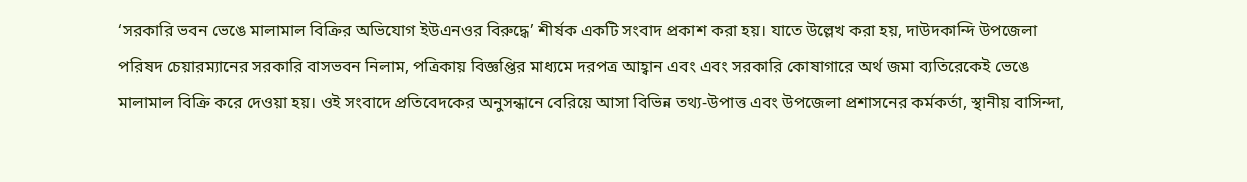‘সরকারি ভবন ভেঙে মালামাল বিক্রির অভিযোগ ইউএনওর বিরুদ্ধে’ শীর্ষক একটি সংবাদ প্রকাশ করা হয়। যাতে উল্লেখ করা হয়, দাউদকান্দি উপজেলা পরিষদ চেয়ারম্যানের সরকারি বাসভবন নিলাম, পত্রিকায় বিজ্ঞপ্তির মাধ্যমে দরপত্র আহ্বান এবং এবং সরকারি কোষাগারে অর্থ জমা ব্যতিরেকেই ভেঙে মালামাল বিক্রি করে দেওয়া হয়। ওই সংবাদে প্রতিবেদকের অনুসন্ধানে বেরিয়ে আসা বিভিন্ন তথ্য-উপাত্ত এবং উপজেলা প্রশাসনের কর্মকর্তা, স্থানীয় বাসিন্দা,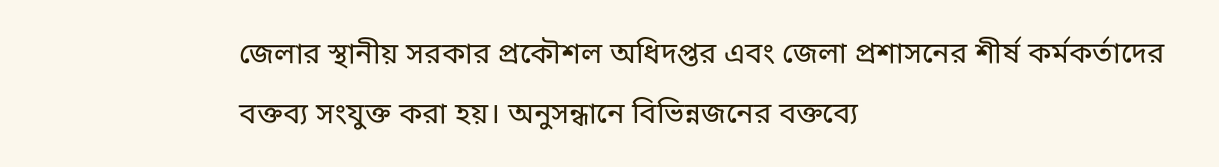জেলার স্থানীয় সরকার প্রকৌশল অধিদপ্তর এবং জেলা প্রশাসনের শীর্ষ কর্মকর্তাদের বক্তব্য সংযুক্ত করা হয়। অনুসন্ধানে বিভিন্নজনের বক্তব্যে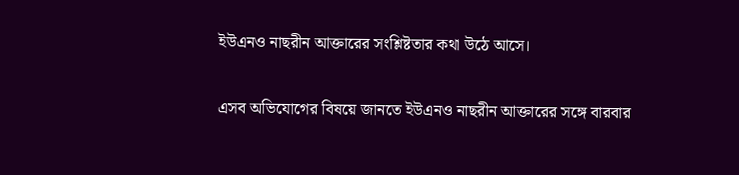ইউএনও নাছরীন আক্তারের সংশ্লিষ্টতার কথা উঠে আসে।

এসব অভিযোগের বিষয়ে জানতে ইউএনও নাছরীন আক্তারের সঙ্গে বারবার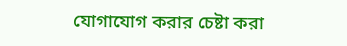যোগাযোগ করার চেষ্টা করা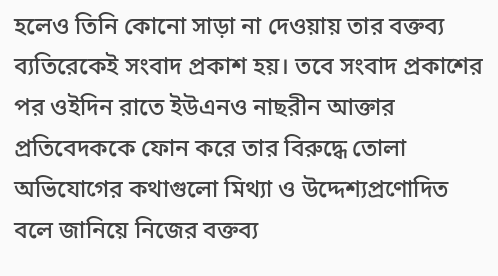হলেও তিনি কোনো সাড়া না দেওয়ায় তার বক্তব্য ব্যতিরেকেই সংবাদ প্রকাশ হয়। তবে সংবাদ প্রকাশের পর ওইদিন রাতে ইউএনও নাছরীন আক্তার প্রতিবেদককে ফোন করে তার বিরুদ্ধে তোলা অভিযোগের কথাগুলো মিথ্যা ও উদ্দেশ্যপ্রণোদিত বলে জানিয়ে নিজের বক্তব্য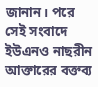জানান। পরে সেই সংবাদে ইউএনও নাছরীন আক্তারের বক্তব্য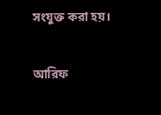সংযুক্ত করা হয়।

আরিফ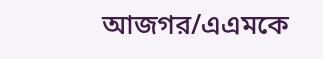আজগর/এএমকে